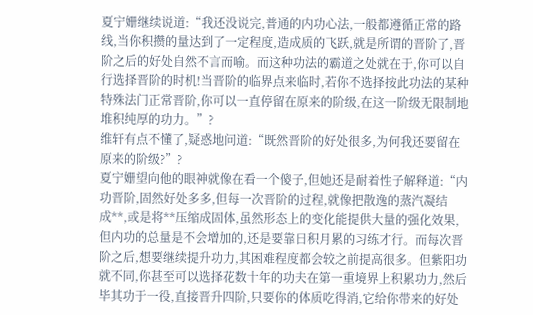夏宁姗继续说道:“我还没说完,普通的内功心法,一般都遵循正常的路线,当你积攒的量达到了一定程度,造成质的飞跃,就是所谓的晋阶了,晋阶之后的好处自然不言而喻。而这种功法的霸道之处就在于,你可以自行选择晋阶的时机!当晋阶的临界点来临时,若你不选择按此功法的某种特殊法门正常晋阶,你可以一直停留在原来的阶级,在这一阶级无限制地堆积纯厚的功力。”?
维轩有点不懂了,疑惑地问道:“既然晋阶的好处很多,为何我还要留在原来的阶级?”?
夏宁姗望向他的眼神就像在看一个傻子,但她还是耐着性子解释道:“内功晋阶,固然好处多多,但每一次晋阶的过程,就像把散逸的蒸汽凝结成**,或是将**压缩成固体,虽然形态上的变化能提供大量的强化效果,但内功的总量是不会增加的,还是要靠日积月累的习练才行。而每次晋阶之后,想要继续提升功力,其困难程度都会较之前提高很多。但紫阳功就不同,你甚至可以选择花数十年的功夫在第一重境界上积累功力,然后毕其功于一役,直接晋升四阶,只要你的体质吃得消,它给你带来的好处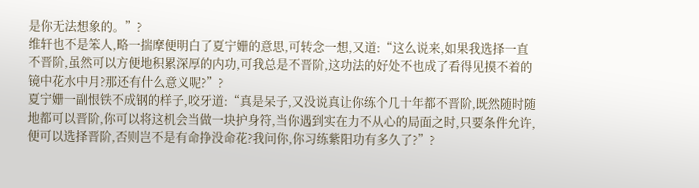是你无法想象的。”?
维轩也不是笨人,略一揣摩便明白了夏宁姗的意思,可转念一想,又道:“这么说来,如果我选择一直不晋阶,虽然可以方便地积累深厚的内功,可我总是不晋阶,这功法的好处不也成了看得见摸不着的镜中花水中月?那还有什么意义呢?”?
夏宁姗一副恨铁不成钢的样子,咬牙道:“真是呆子,又没说真让你练个几十年都不晋阶,既然随时随地都可以晋阶,你可以将这机会当做一块护身符,当你遇到实在力不从心的局面之时,只要条件允许,便可以选择晋阶,否则岂不是有命挣没命花?我问你,你习练紫阳功有多久了?”?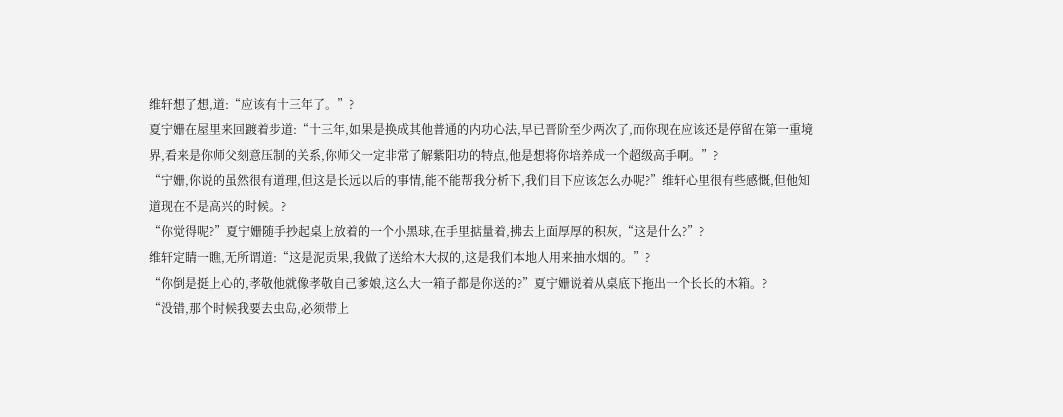维轩想了想,道:“应该有十三年了。”?
夏宁姗在屋里来回踱着步道:“十三年,如果是换成其他普通的内功心法,早已晋阶至少两次了,而你现在应该还是停留在第一重境界,看来是你师父刻意压制的关系,你师父一定非常了解紫阳功的特点,他是想将你培养成一个超级高手啊。”?
“宁姗,你说的虽然很有道理,但这是长远以后的事情,能不能帮我分析下,我们目下应该怎么办呢?”维轩心里很有些感慨,但他知道现在不是高兴的时候。?
“你觉得呢?”夏宁姗随手抄起桌上放着的一个小黑球,在手里掂量着,拂去上面厚厚的积灰,“这是什么?”?
维轩定睛一瞧,无所谓道:“这是泥贡果,我做了送给木大叔的,这是我们本地人用来抽水烟的。”?
“你倒是挺上心的,孝敬他就像孝敬自己爹娘,这么大一箱子都是你送的?”夏宁姗说着从桌底下拖出一个长长的木箱。?
“没错,那个时候我要去虫岛,必须带上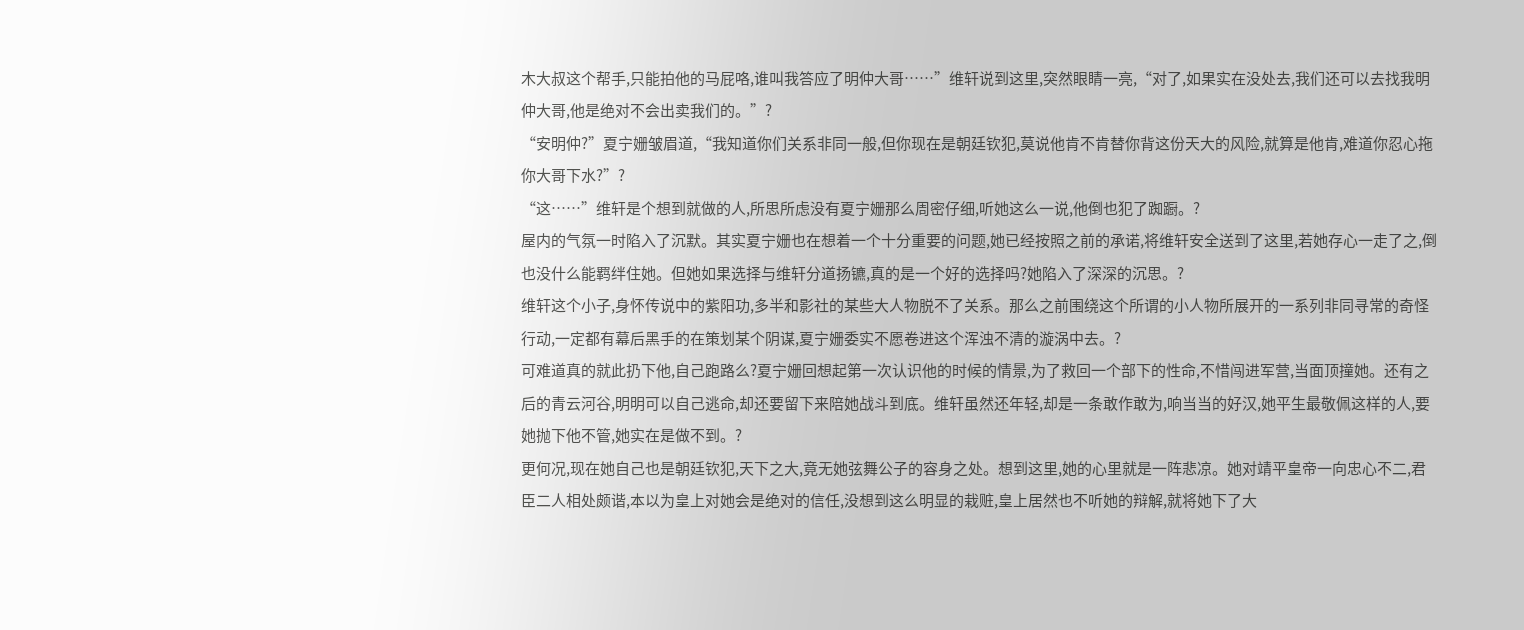木大叔这个帮手,只能拍他的马屁咯,谁叫我答应了明仲大哥……”维轩说到这里,突然眼睛一亮,“对了,如果实在没处去,我们还可以去找我明仲大哥,他是绝对不会出卖我们的。”?
“安明仲?”夏宁姗皱眉道,“我知道你们关系非同一般,但你现在是朝廷钦犯,莫说他肯不肯替你背这份天大的风险,就算是他肯,难道你忍心拖你大哥下水?”?
“这……”维轩是个想到就做的人,所思所虑没有夏宁姗那么周密仔细,听她这么一说,他倒也犯了踟蹰。?
屋内的气氛一时陷入了沉默。其实夏宁姗也在想着一个十分重要的问题,她已经按照之前的承诺,将维轩安全送到了这里,若她存心一走了之,倒也没什么能羁绊住她。但她如果选择与维轩分道扬镳,真的是一个好的选择吗?她陷入了深深的沉思。?
维轩这个小子,身怀传说中的紫阳功,多半和影社的某些大人物脱不了关系。那么之前围绕这个所谓的小人物所展开的一系列非同寻常的奇怪行动,一定都有幕后黑手的在策划某个阴谋,夏宁姗委实不愿卷进这个浑浊不清的漩涡中去。?
可难道真的就此扔下他,自己跑路么?夏宁姗回想起第一次认识他的时候的情景,为了救回一个部下的性命,不惜闯进军营,当面顶撞她。还有之后的青云河谷,明明可以自己逃命,却还要留下来陪她战斗到底。维轩虽然还年轻,却是一条敢作敢为,响当当的好汉,她平生最敬佩这样的人,要她抛下他不管,她实在是做不到。?
更何况,现在她自己也是朝廷钦犯,天下之大,竟无她弦舞公子的容身之处。想到这里,她的心里就是一阵悲凉。她对靖平皇帝一向忠心不二,君臣二人相处颇谐,本以为皇上对她会是绝对的信任,没想到这么明显的栽赃,皇上居然也不听她的辩解,就将她下了大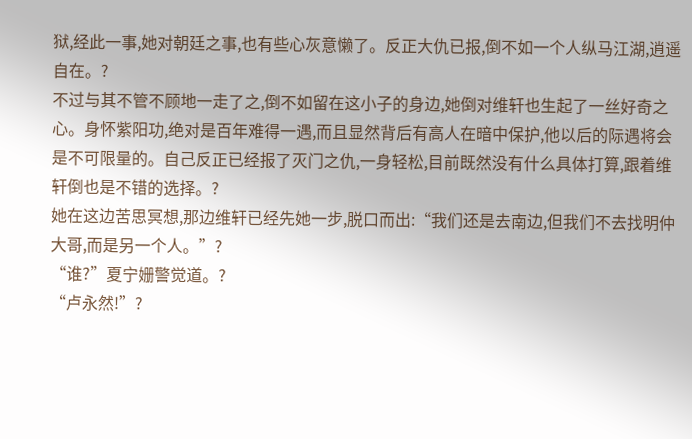狱,经此一事,她对朝廷之事,也有些心灰意懒了。反正大仇已报,倒不如一个人纵马江湖,逍遥自在。?
不过与其不管不顾地一走了之,倒不如留在这小子的身边,她倒对维轩也生起了一丝好奇之心。身怀紫阳功,绝对是百年难得一遇,而且显然背后有高人在暗中保护,他以后的际遇将会是不可限量的。自己反正已经报了灭门之仇,一身轻松,目前既然没有什么具体打算,跟着维轩倒也是不错的选择。?
她在这边苦思冥想,那边维轩已经先她一步,脱口而出:“我们还是去南边,但我们不去找明仲大哥,而是另一个人。”?
“谁?”夏宁姗警觉道。?
“卢永然!”?